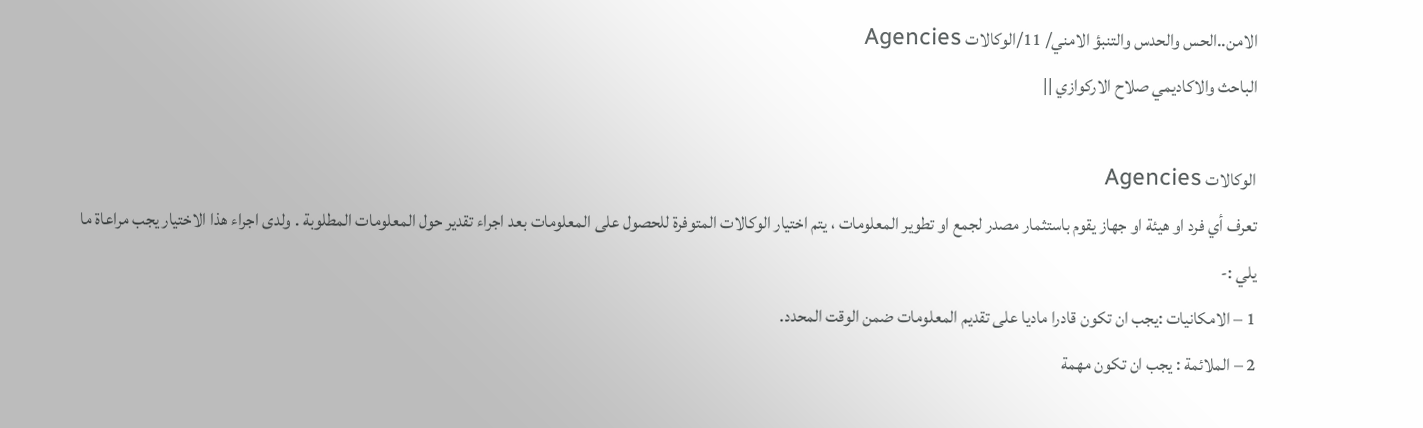الامن..الحس والحدس والتنبؤ الامني/ 11/الوكالات Agencies
الباحث والاكاديمي صلاح الاركوازي ||

الوكالات Agencies
تعرف أي فرد او هيئة او جهاز يقوم باستثمار مصدر لجمع او تطوير المعلومات ، يتم اختيار الوكالات المتوفرة للحصول على المعلومات بعد اجراء تقدير حول المعلومات المطلوبة . ولدى اجراء هذا الاختيار يجب مراعاة ما يلي :-
1 – الامكانيات :يجب ان تكون قادرا ماديا على تقديم المعلومات ضمن الوقت المحدد.
2 – الملائمة : يجب ان تكون مهمة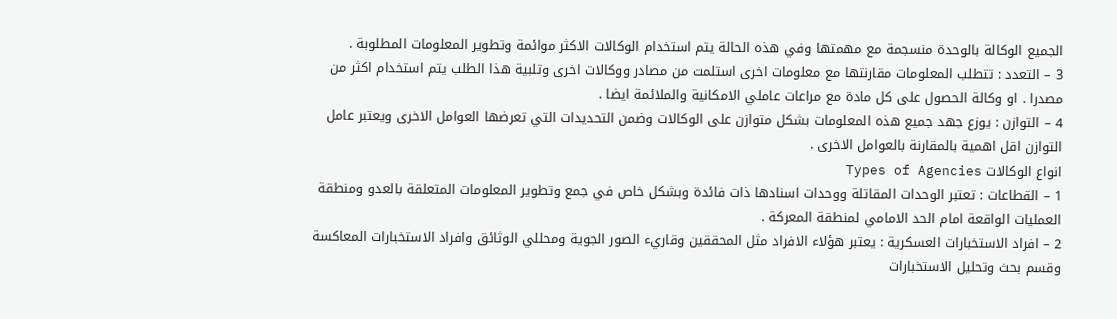الجميع الوكالة بالوحدة منسجمة مع مهمتها وفي هذه الحالة يتم استخدام الوكالات الاكثر موائمة وتطوير المعلومات المطلوبة .
3 – التعدد : تتطلب المعلومات مقارنتها مع معلومات اخرى استلمت من مصادر ووكالات اخرى وتلبية هذا الطلب يتم استخدام اكثر من مصدرا . او وكالة الحصول على كل مادة مع مراعات عاملي الامكانية والملائمة ايضا .
4 – التوازن : يوزع جهد جميع هذه المعلومات بشكل متوازن على الوكالات وضمن التحديدات التي تعرضها العوامل الاخرى ويعتبر عامل التوازن اقل اهمية بالمقارنة بالعوامل الاخرى .
انواع الوكالات Types of Agencies
1 – القطاعات : تعتبر الوحدات المقاتلة ووحدات اسنادها ذات فائدة وبشكل خاص في جمع وتطوير المعلومات المتعلقة بالعدو ومنطقة العمليات الواقعة امام الحد الامامي لمنطقة المعركة .
2 – افراد الاستخبارات العسكرية : يعتبر هؤلاء الافراد مثل المحققين وقاريء الصور الجوية ومحللي الوثائق وافراد الاستخبارات المعاكسة وقسم بحث وتحليل الاستخبارات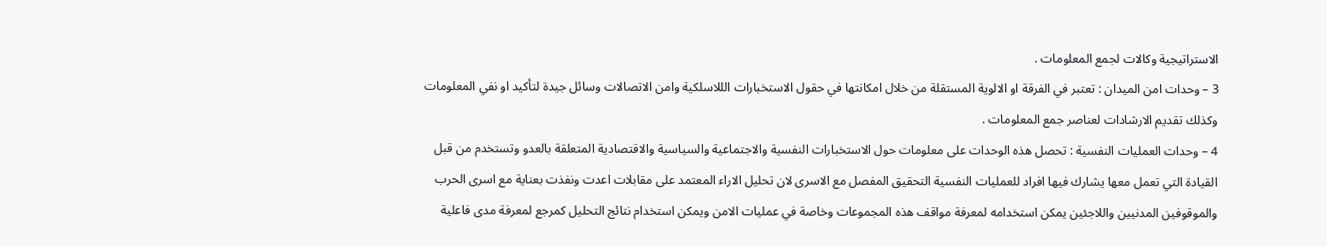الاستراتيجية وكالات لجمع المعلومات .
3 – وحدات امن الميدان : تعتبر في الفرقة او الالوية المستقلة من خلال امكانتها في حقول الاستخبارات الللاسلكية وامن الاتصالات وسائل جيدة لتأكيد او نفي المعلومات وكذلك تقديم الارشادات لعناصر جمع المعلومات .
4 – وحدات العمليات النفسية : تحصل هذه الوحدات على معلومات حول الاستخبارات النفسية والاجتماعية والسياسية والاقتصادية المتعلقة بالعدو وتستخدم من قبل القيادة التي تعمل معها يشارك فيها افراد للعمليات النفسية التحقيق المفصل مع الاسرى لان تحليل الاراء المعتمد على مقابلات اعدت ونفذت بعناية مع اسرى الحرب والموقوفين المدنيين واللاجئين يمكن استخدامه لمعرفة مواقف هذه المجموعات وخاصة في عمليات الامن ويمكن استخدام نتائج التحليل كمرجع لمعرفة مدى فاعلية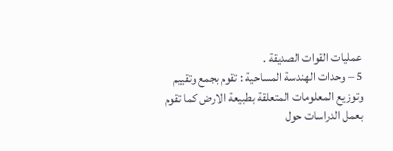عمليات القوات الصديقة .
5 – وحدات الهندسة المساحية : تقوم بجمع وتقييم وتوزيع المعلومات المتعلقة بطبيعة الارض كما تقوم بعمل الدراسات حول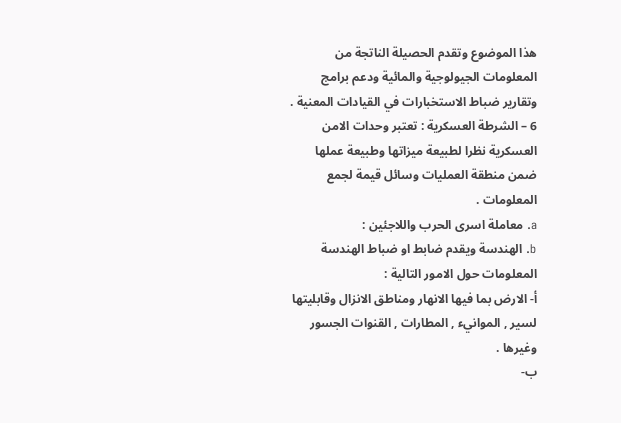هذا الموضوع وتقدم الحصيلة الناتجة من المعلومات الجيولوجية والمائية ودعم برامج وتقارير ضباط الاستخبارات في القيادات المعنية .
6 – الشرطة العسكرية : تعتبر وحدات الامن العسكرية نظرا لطبيعة ميزاتها وطبيعة عملها ضمن منطقة العمليات وسائل قيمة لجمع المعلومات .
a. معاملة اسرى الحرب واللاجئين :
b. الهندسة ويقدم ضابط او ضباط الهندسة المعلومات حول الامور التالية :
أ- الارض بما فيها الانهار ومناطق الانزال وقابليتها لسير , الموانيء , المطارات , القنوات الجسور وغيرها .
ب-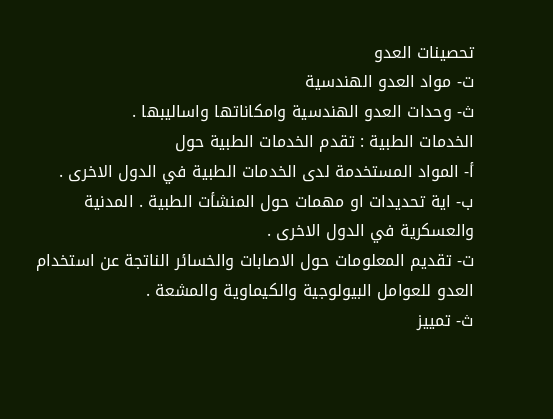تحصينات العدو
ت- مواد العدو الهندسية
ث- وحدات العدو الهندسية وامكاناتها واساليبها .
الخدمات الطبية : تقدم الخدمات الطبية حول
أ- المواد المستخدمة لدى الخدمات الطبية في الدول الاخرى .
ب- اية تحديدات او مهمات حول المنشأت الطبية . المدنية والعسكرية في الدول الاخرى .
ت- تقديم المعلومات حول الاصابات والخسائر الناتجة عن استخدام العدو للعوامل البيولوجية والكيماوية والمشعة .
ث- تمييز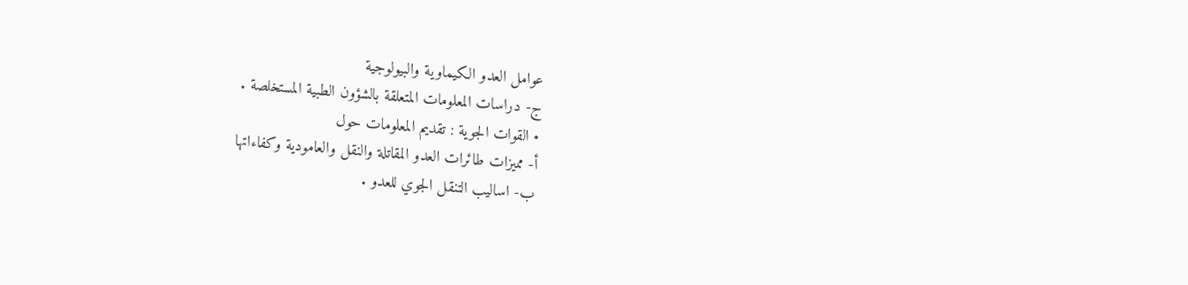عوامل العدو الكيماوية والبيولوجية
ج- دراسات المعلومات المتعلقة بالشؤون الطبية المستخلصة .
• القوات الجوية : تقديم المعلومات حول
أ- مميزات طائرات العدو المقاتلة والنقل والعامودية وكفاءاتها
ب- اساليب التنقل الجوي للعدو .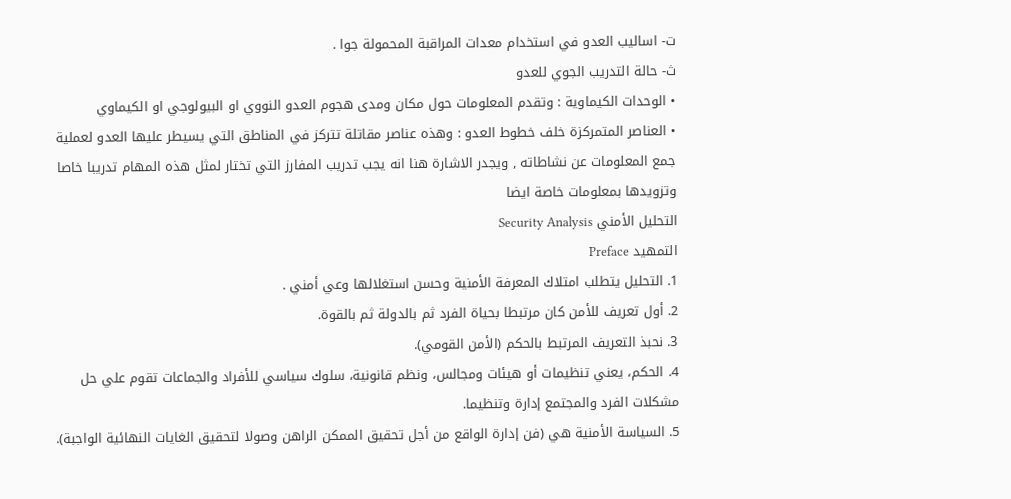ت- اساليب العدو في استخدام معدات المراقبة المحمولة جوا .
ث- حالة التدريب الجوي للعدو
• الوحدات الكيماوية : وتقدم المعلومات حول مكان ومدى هجوم العدو النووي او البيولوجي او الكيماوي
• العناصر المتمركزة خلف خطوط العدو : وهذه عناصر مقاتلة تتركز في المناطق التي يسيطر عليها العدو لعملية جمع المعلومات عن نشاطاته , ويجدر الاشارة هنا انه يجب تدريب المفارز التي تختار لمثل هذه المهام تدريبا خاصا وتزويدها بمعلومات خاصة ايضا
التحليل الأمني Security Analysis
التمهيد Preface
1. التحليل يتطلب امتلاك المعرفة الأمنية وحسن استغلالها وعي أمني .
2. أول تعريف للأمن كان مرتبطا بحياة الفرد ثم بالدولة ثم بالقوة.
3. نحبذ التعريف المرتبط بالحكم (الأمن القومي).
4. الحكم، يعني تنظيمات أو هيئات ومجالس، ونظم قانونية، سلوك سياسي للأفراد والجماعات تقوم علي حل مشكلات الفرد والمجتمع إدارة وتنظيما.
5. السياسة الأمنية هي (فن إدارة الواقع من أجل تحقيق الممكن الراهن وصولا لتحقيق الغايات النهائية الواجبة).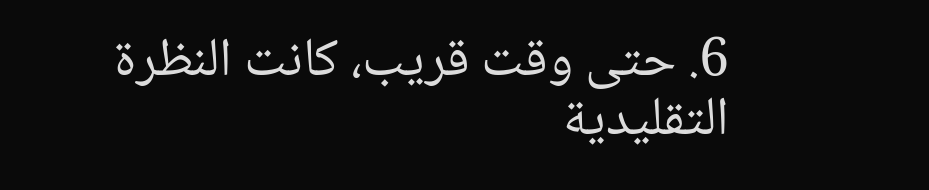6. حتى وقت قريب، كانت النظرة التقليدية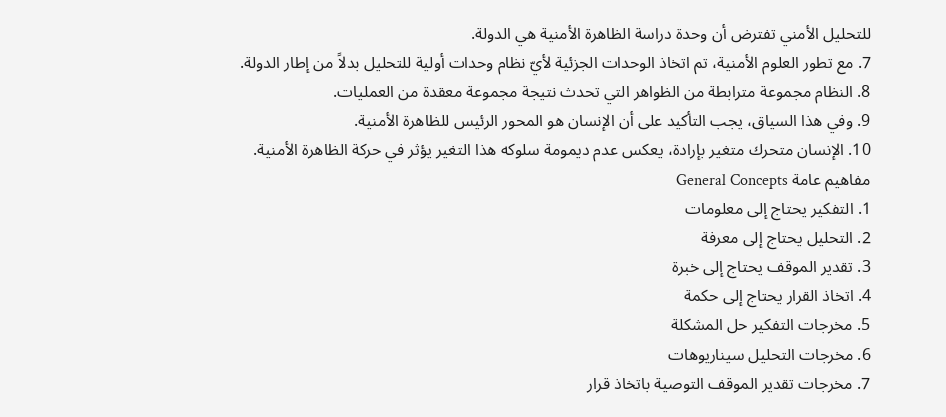للتحليل الأمني تفترض أن وحدة دراسة الظاهرة الأمنية هي الدولة.
7. مع تطور العلوم الأمنية، تم اتخاذ الوحدات الجزئية لأيّ نظام وحدات أولية للتحليل بدلاً من إطار الدولة.
8. النظام مجموعة مترابطة من الظواهر التي تحدث نتيجة مجموعة معقدة من العمليات.
9. وفي هذا السياق، يجب التأكيد على أن الإنسان هو المحور الرئيس للظاهرة الأمنية.
10. الإنسان متحرك متغير بإرادة، يعكس عدم ديمومة سلوكه هذا التغير يؤثر في حركة الظاهرة الأمنية.
مفاهيم عامة General Concepts
1. التفكير يحتاج إلى معلومات
2. التحليل يحتاج إلى معرفة
3. تقدير الموقف يحتاج إلى خبرة
4. اتخاذ القرار يحتاج إلى حكمة
5. مخرجات التفكير حل المشكلة
6. مخرجات التحليل سيناريوهات
7. مخرجات تقدير الموقف التوصية باتخاذ قرار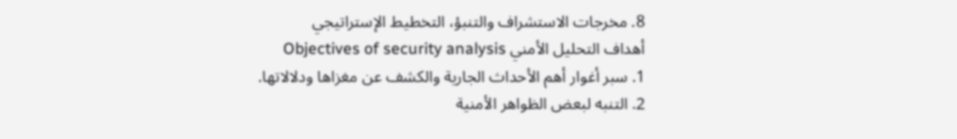8. مخرجات الاستشراف والتنبؤ، التخطيط الإستراتيجي
أهداف التحليل الأمني Objectives of security analysis
1. سبر أغوار أهم الأحداث الجارية والكشف عن مغزاها ودلالاتها.
2. التنبه لبعض الظواهر الأمنية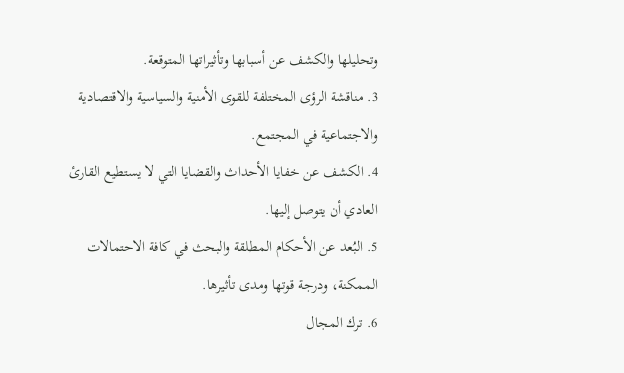وتحليلها والكشف عن أسبابها وتأثيراتها المتوقعة.
3. مناقشة الرؤى المختلفة للقوى الأمنية والسياسية والاقتصادية والاجتماعية في المجتمع.
4. الكشف عن خفايا الأحداث والقضايا التي لا يستطيع القارئ العادي أن يتوصل إليها.
5. البُعد عن الأحكام المطلقة والبحث في كافة الاحتمالات الممكنة، ودرجة قوتها ومدى تأثيرها.
6. ترك المجال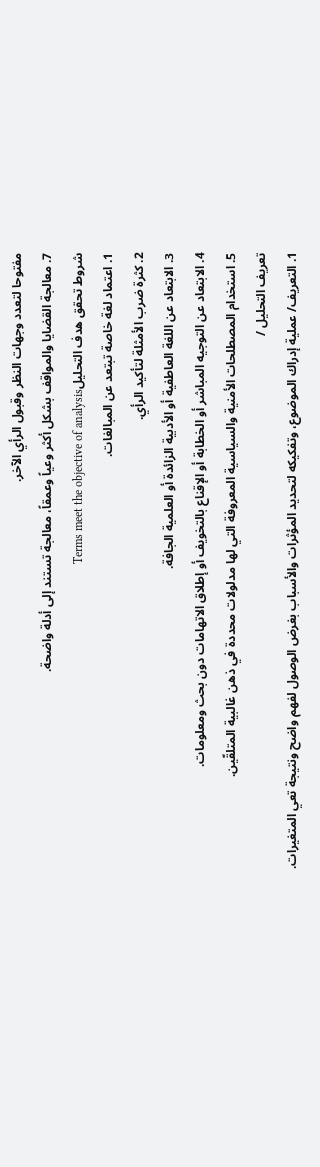مفتوحا لتعدد وجهات النظر وقبول الرأي الآخر.
7. معالجة القضايا والمواقف بشكل أكثر وعياً وعمقاً، معالجة تستند إلى أدلة واضحة.
شروط تحقق هدف التحليلTerms meet the objective of analysis
1. اعتماد لغة خاصة تبتعد عن المبالغات.
2. كثرة ضرب الأمثلة لتأكيد الرأي.
3. الابتعاد عن اللغة العاطفية أو الأدبية الزائدة أو العلمية الجافة.
4. الابتعاد عن التوجيه المباشر أو الخطابة أو الإقناع بالتخويف أو إطلاق الاتهامات دون بحث ومعلومات.
5. استخدام المصطلحات الأمنية والسياسية المعروفة التي لها مدلولات محددة في ذهن غالبية المتلقّين.
تعريف التحليل /
1. التعريف/ عملية إدراك الموضوع، وتفكيكه لتحديد المؤثرات والأسباب بغرض الوصول لفهم واضح ونتيجة تعي المتغيرات.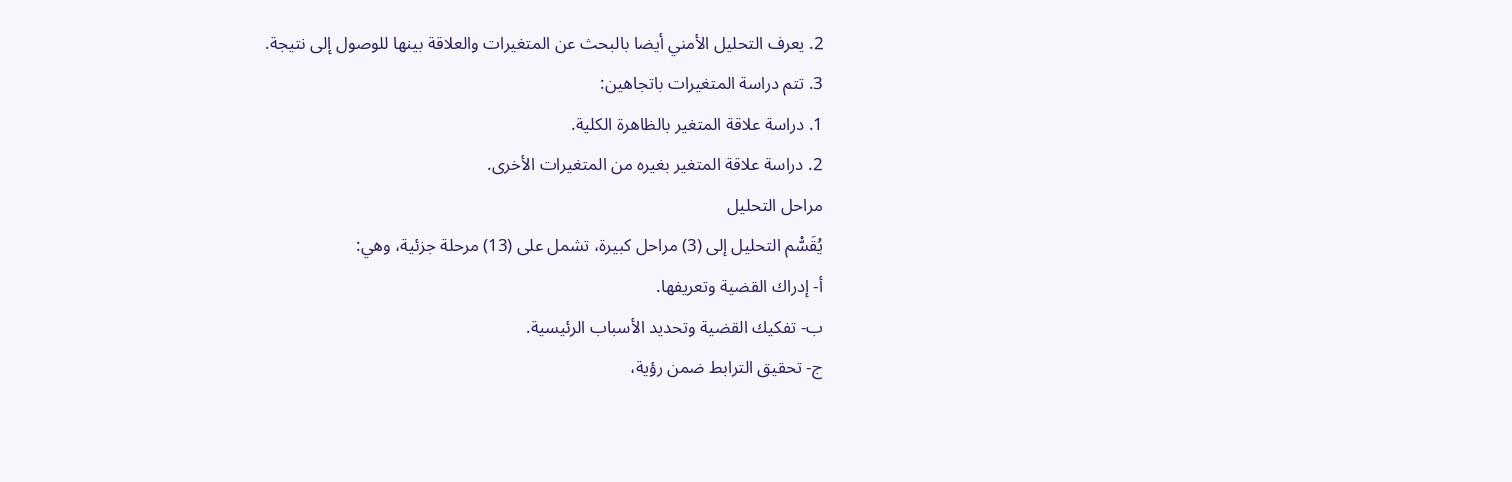2. يعرف التحليل الأمني أيضا بالبحث عن المتغيرات والعلاقة بينها للوصول إلى نتيجة.
3. تتم دراسة المتغيرات باتجاهين:
1. دراسة علاقة المتغير بالظاهرة الكلية.
2. دراسة علاقة المتغير بغيره من المتغيرات الأخرى.
مراحل التحليل
يُقَسّْم التحليل إلى (3) مراحل كبيرة، تشمل على (13) مرحلة جزئية، وهي:
أ- إدراك القضية وتعريفها.
ب- تفكيك القضية وتحديد الأسباب الرئيسية.
ج- تحقيق الترابط ضمن رؤية،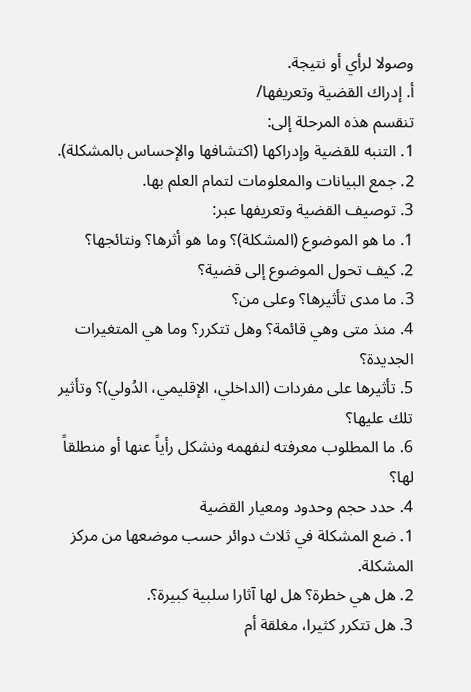وصولا لرأي أو نتيجة.
أ. إدراك القضية وتعريفها/
تنقسم هذه المرحلة إلى:
1. التنبه للقضية وإدراكها (اكتشافها والإحساس بالمشكلة).
2. جمع البيانات والمعلومات لتمام العلم بها.
3. توصيف القضية وتعريفها عبر:
1. ما هو الموضوع (المشكلة)؟ وما هو أثرها؟ ونتائجها؟
2. كيف تحول الموضوع إلى قضية؟
3. ما مدى تأثيرها؟ وعلى من؟
4. منذ متى وهي قائمة؟ وهل تتكرر؟ وما هي المتغيرات الجديدة؟
5. تأثيرها على مفردات (الداخلي، الإقليمي، الدُولي)؟ وتأثير تلك عليها؟
6. ما المطلوب معرفته لنفهمه ونشكل رأياً عنها أو منطلقاً لها؟
4. حدد حجم وحدود ومعيار القضية
1. ضع المشكلة في ثلاث دوائر حسب موضعها من مركز المشكلة.
2. هل هي خطرة؟ هل لها آثارا سلبية كبيرة؟.
3. هل تتكرر كثيرا، مغلقة أم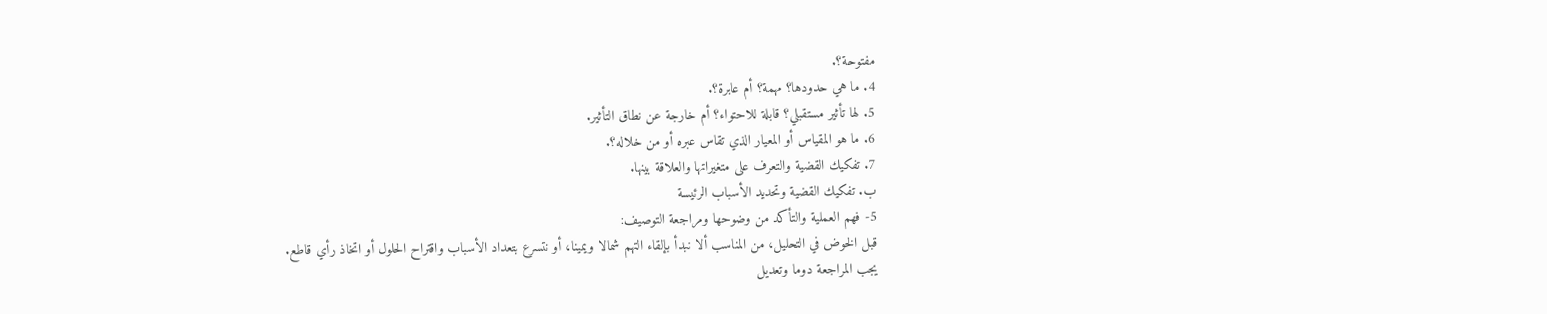مفتوحة؟.
4. ما هي حدودها؟ مهمة؟ أم عابرة؟.
5. لها تأثير مستقبلي؟ قابلة للاحتواء؟ أم خارجة عن نطاق التأثير.
6. ما هو المقياس أو المعيار الذي تقاس عبره أو من خلاله؟.
7. تفكيك القضية والتعرف على متغيراتها والعلاقة بينها.
ب. تفكيك القضية وتحديد الأسباب الرئيسة
5- فهم العملية والتأكد من وضوحها ومراجعة التوصيف:
قبل الخوض في التحليل، من المناسب ألا نبدأ بإلقاء التهم شمالا ويمينا، أو نتسرع بتعداد الأسباب واقتراح الحلول أو اتخاذ رأي قاطع.
يجب المراجعة دوما وتعديل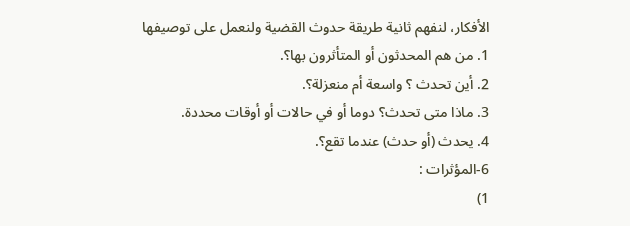الأفكار، لنفهم ثانية طريقة حدوث القضية ولنعمل على توصيفها
1. من هم المحدثون أو المتأثرون بها؟.
2. أين تحدث ؟ واسعة أم منعزلة؟.
3. ماذا متى تحدث؟ دوما أو في حالات أو أوقات محددة.
4. يحدث (أو حدث) عندما تقع؟.
6-المؤثرات :
1)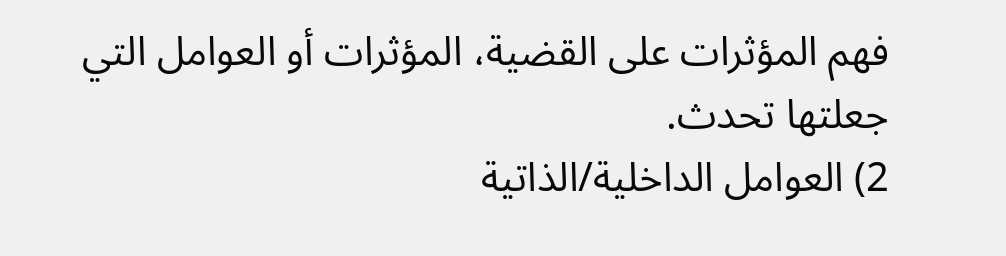فهم المؤثرات على القضية، المؤثرات أو العوامل التي جعلتها تحدث.
2) العوامل الداخلية/الذاتية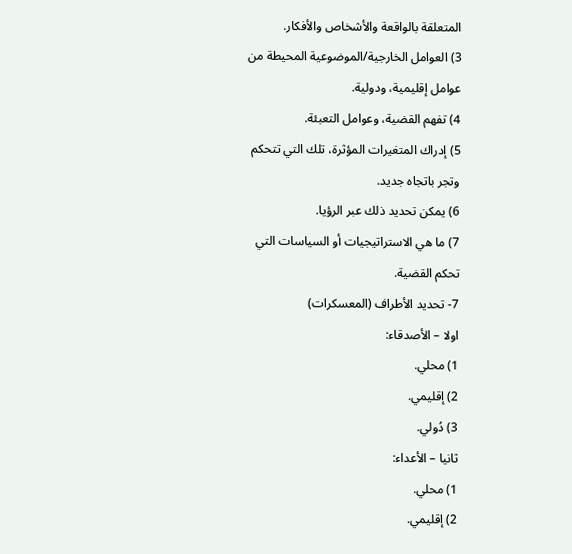المتعلقة بالواقعة والأشخاص والأفكار.
3) العوامل الخارجية/الموضوعية المحيطة من عوامل إقليمية، ودولية.
4) تفهم القضية، وعوامل التعبئة.
5) إدراك المتغيرات المؤثرة، تلك التي تتحكم وتجر باتجاه جديد.
6) يمكن تحديد ذلك عبر الرؤيا.
7) ما هي الاستراتيجيات أو السياسات التي تحكم القضية.
7- تحديد الأطراف (المعسكرات)
اولا – الأصدقاء:
1) محلي.
2) إقليمي.
3) دُولي.
ثانيا – الأعداء:
1) محلي.
2) إقليمي.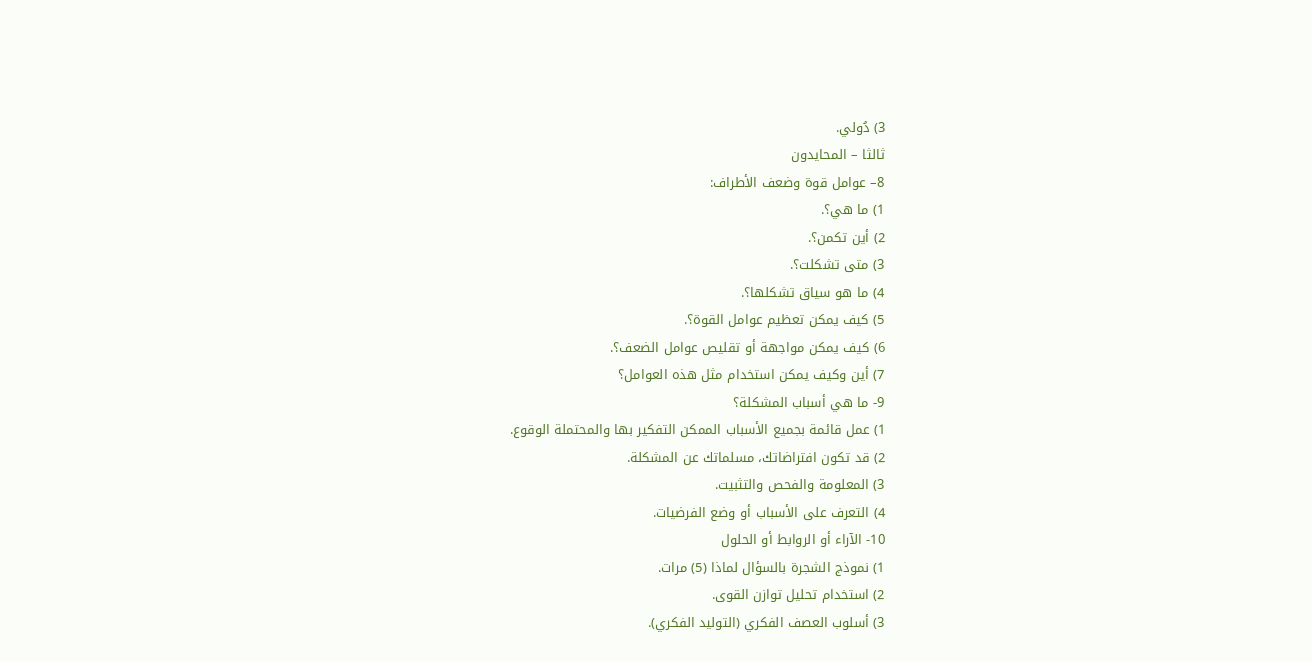3) دُولي.
ثالثا – المحايدون
8– عوامل قوة وضعف الأطراف:
1) ما هي؟.
2) أين تكمن؟.
3) متى تشكلت؟.
4) ما هو سياق تشكلها؟.
5) كيف يمكن تعظيم عوامل القوة؟.
6) كيف يمكن مواجهة أو تقليص عوامل الضعف؟.
7) أين وكيف يمكن استخدام مثل هذه العوامل؟
9- ما هي أسباب المشكلة؟
1) عمل قائمة بجميع الأسباب الممكن التفكير بها والمحتملة الوقوع.
2) قد تكون افتراضاتك، مسلماتك عن المشكلة.
3) المعلومة والفحص والتثبيت.
4) التعرف على الأسباب أو وضع الفرضيات.
10- الآراء أو الروابط أو الحلول
1) نموذج الشجرة بالسؤال لماذا (5) مرات.
2) استخدام تحليل توازن القوى.
3) أسلوب العصف الفكري (التوليد الفكري).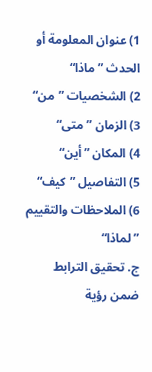1) عنوان المعلومة أو الحدث ”ماذا“
2) الشخصيات ”من“
3) الزمان ”متى“
4) المكان ”أين“
5) التفاصيل ”كيف“
6) الملاحظات والتقييم ”لماذا“
ج. تحقيق الترابط ضمن رؤية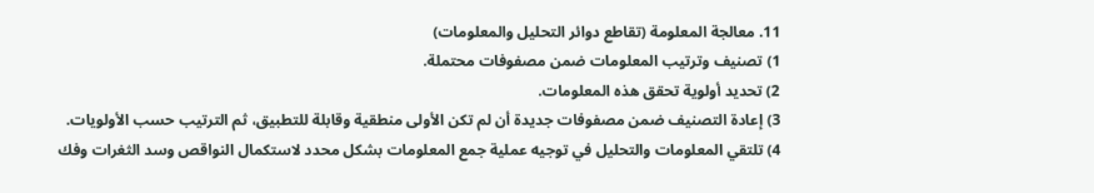11. معالجة المعلومة (تقاطع دوائر التحليل والمعلومات)
1) تصنيف وترتيب المعلومات ضمن مصفوفات محتملة.
2) تحديد أولوية تحقق هذه المعلومات.
3) إعادة التصنيف ضمن مصفوفات جديدة أن لم تكن الأولى منطقية وقابلة للتطبيق، ثم الترتيب حسب الأولويات.
4) تلتقي المعلومات والتحليل في توجيه عملية جمع المعلومات بشكل محدد لاستكمال النواقص وسد الثغرات وفك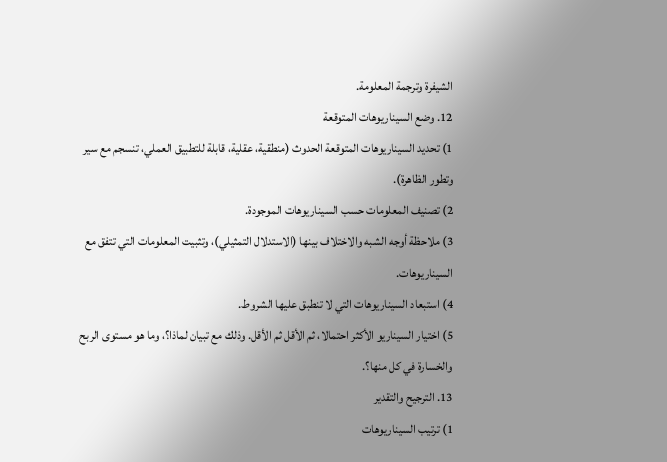الشيفرة وترجمة المعلومة.
12. وضع السيناريوهات المتوقعة
1) تحديد السيناريوهات المتوقعة الحدوث (منطقية، عقلية، قابلة للتطبيق العملي، تنسجم مع سير وتطور الظاهرة).
2) تصنيف المعلومات حسب السيناريوهات الموجودة.
3) ملاحظة أوجه الشبه والاختلاف بينها (الاستدلال التمثيلي)، وتثبيت المعلومات التي تتفق مع السيناريوهات.
4) استبعاد السيناريوهات التي لا تنطبق عليها الشروط.
5) اختيار السيناريو الأكثر احتمالا، ثم الأقل ثم الأقل. وذلك مع تبيان لماذا؟، وما هو مستوى الربح والخسارة في كل منها؟.
13. الترجيح والتقدير
1) ترتيب السيناريوهات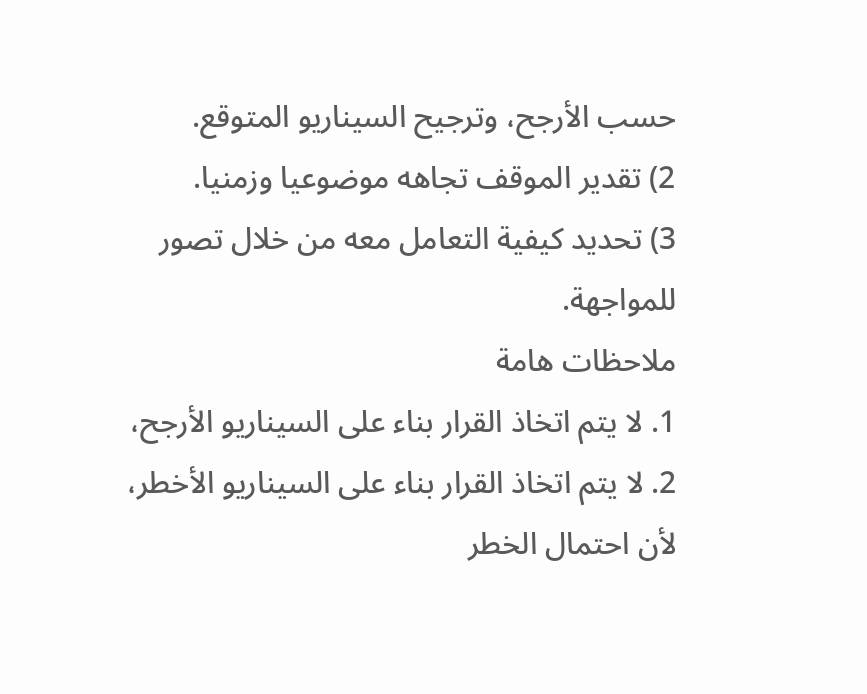حسب الأرجح، وترجيح السيناريو المتوقع.
2) تقدير الموقف تجاهه موضوعيا وزمنيا.
3) تحديد كيفية التعامل معه من خلال تصور للمواجهة.
ملاحظات هامة
1. لا يتم اتخاذ القرار بناء على السيناريو الأرجح،
2. لا يتم اتخاذ القرار بناء على السيناريو الأخطر، لأن احتمال الخطر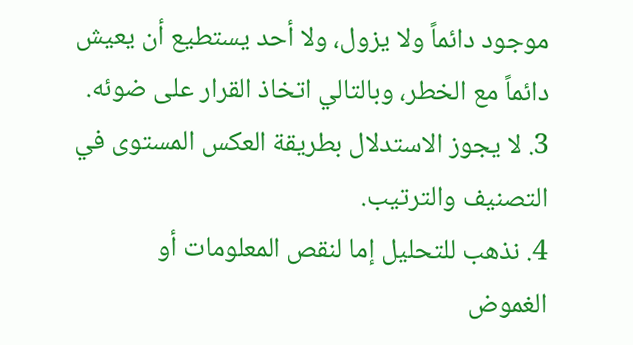موجود دائماً ولا يزول، ولا أحد يستطيع أن يعيش دائماً مع الخطر، وبالتالي اتخاذ القرار على ضوئه.
3. لا يجوز الاستدلال بطريقة العكس المستوى في التصنيف والترتيب.
4. نذهب للتحليل إما لنقص المعلومات أو الغموض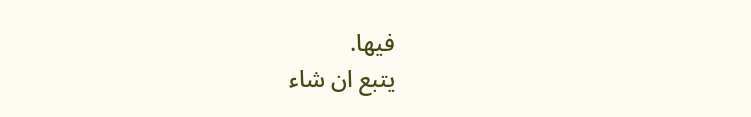فيها.
يتبع ان شاء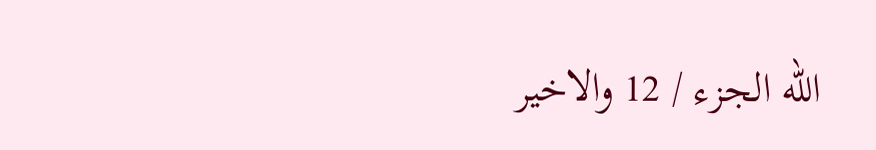الله الجزء / 12 والاخير